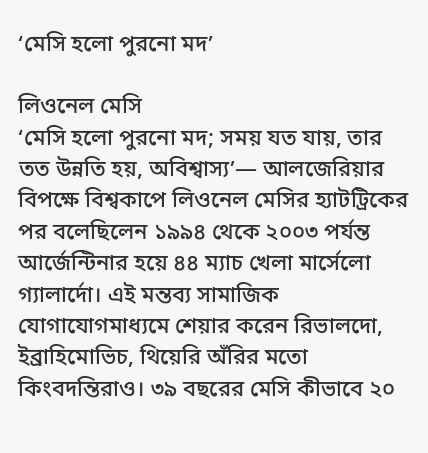‘মেসি হলো পুরনো মদ’

লিওনেল মেসি
‘মেসি হলো পুরনো মদ; সময় যত যায়, তার তত উন্নতি হয়, অবিশ্বাস্য’— আলজেরিয়ার বিপক্ষে বিশ্বকাপে লিওনেল মেসির হ্যাটট্রিকের পর বলেছিলেন ১৯৯৪ থেকে ২০০৩ পর্যন্ত আর্জেন্টিনার হয়ে ৪৪ ম্যাচ খেলা মার্সেলো গ্যালার্দো। এই মন্তব্য সামাজিক যোগাযোগমাধ্যমে শেয়ার করেন রিভালদো, ইব্রাহিমোভিচ, থিয়েরি অঁরির মতো কিংবদন্তিরাও। ৩৯ বছরের মেসি কীভাবে ২০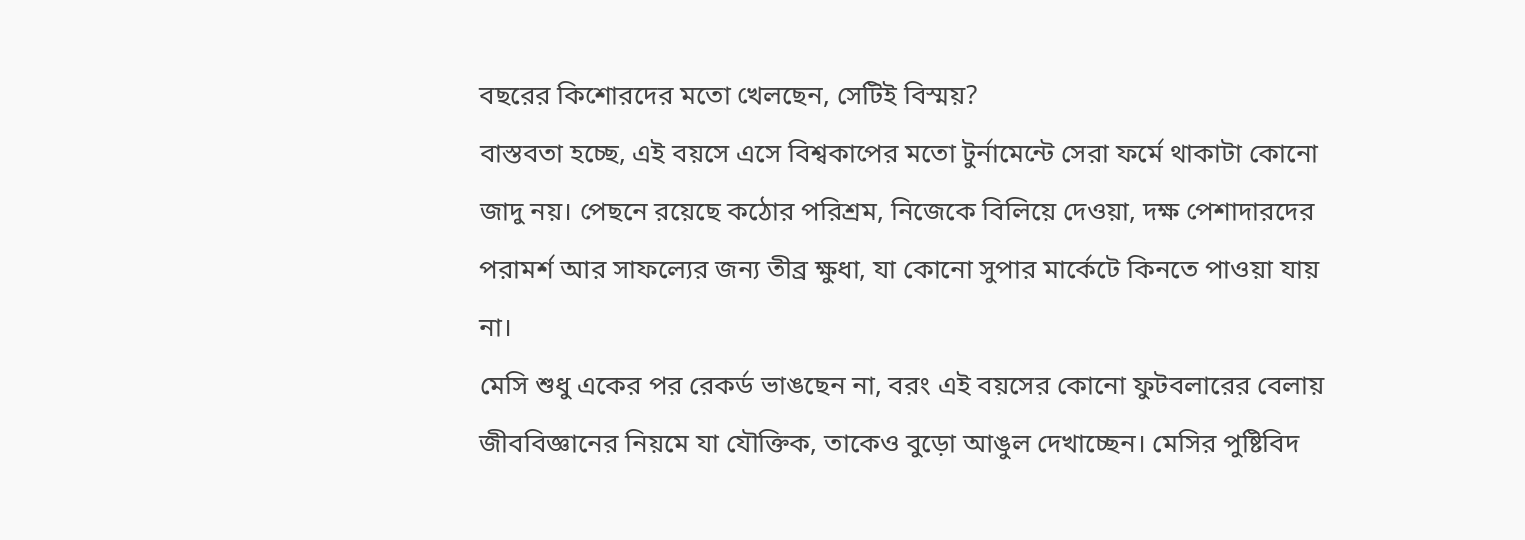বছরের কিশোরদের মতো খেলছেন, সেটিই বিস্ময়?
বাস্তবতা হচ্ছে, এই বয়সে এসে বিশ্বকাপের মতো টুর্নামেন্টে সেরা ফর্মে থাকাটা কোনো জাদু নয়। পেছনে রয়েছে কঠোর পরিশ্রম, নিজেকে বিলিয়ে দেওয়া, দক্ষ পেশাদারদের পরামর্শ আর সাফল্যের জন্য তীব্র ক্ষুধা, যা কোনো সুপার মার্কেটে কিনতে পাওয়া যায় না।
মেসি শুধু একের পর রেকর্ড ভাঙছেন না, বরং এই বয়সের কোনো ফুটবলারের বেলায় জীববিজ্ঞানের নিয়মে যা যৌক্তিক, তাকেও বুড়ো আঙুল দেখাচ্ছেন। মেসির পুষ্টিবিদ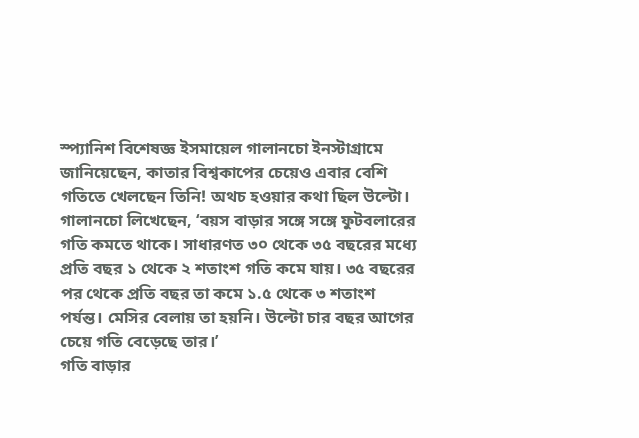স্প্যানিশ বিশেষজ্ঞ ইসমায়েল গালানচো ইনস্টাগ্রামে জানিয়েছেন, কাতার বিশ্বকাপের চেয়েও এবার বেশি গতিতে খেলছেন তিনি! অথচ হওয়ার কথা ছিল উল্টো।
গালানচো লিখেছেন, ‘বয়স বাড়ার সঙ্গে সঙ্গে ফুটবলারের গতি কমতে থাকে। সাধারণত ৩০ থেকে ৩৫ বছরের মধ্যে প্রতি বছর ১ থেকে ২ শতাংশ গতি কমে যায়। ৩৫ বছরের পর থেকে প্রতি বছর তা কমে ১.৫ থেকে ৩ শতাংশ পর্যন্ত। মেসির বেলায় তা হয়নি। উল্টো চার বছর আগের চেয়ে গতি বেড়েছে তার।’
গতি বাড়ার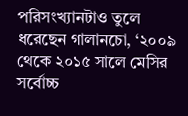পরিসংখ্যানটাও তুলে ধরেছেন গালানচো, ‘২০০৯ থেকে ২০১৫ সালে মেসির সর্বোচ্চ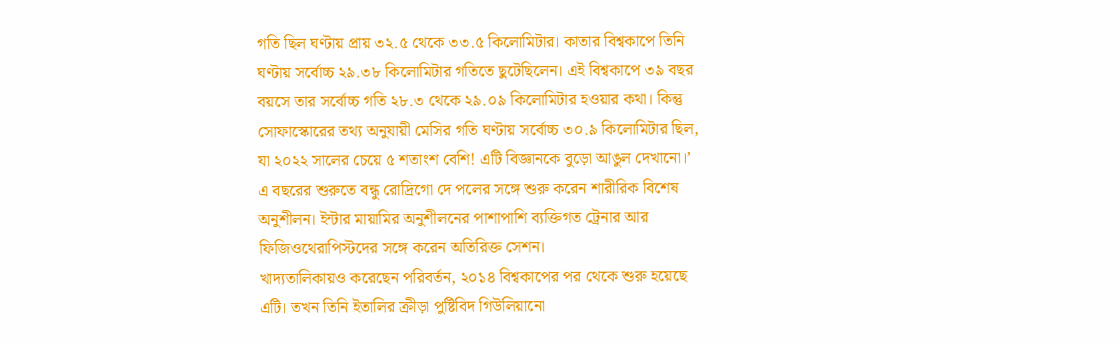গতি ছিল ঘণ্টায় প্রায় ৩২.৫ থেকে ৩৩.৫ কিলোমিটার। কাতার বিশ্বকাপে তিনি ঘণ্টায় সর্বোচ্চ ২৯.৩৮ কিলোমিটার গতিতে ছুটেছিলেন। এই বিশ্বকাপে ৩৯ বছর বয়সে তার সর্বোচ্চ গতি ২৮.৩ থেকে ২৯.০৯ কিলোমিটার হওয়ার কথা। কিন্তু সোফাস্কোরের তথ্য অনুযায়ী মেসির গতি ঘণ্টায় সর্বোচ্চ ৩০.৯ কিলোমিটার ছিল, যা ২০২২ সালের চেয়ে ৫ শতাংশ বেশি! এটি বিজ্ঞানকে বুড়ো আঙুল দেখানো।’
এ বছরের শুরুতে বন্ধু রোদ্রিগো দে পলের সঙ্গে শুরু করেন শারীরিক বিশেষ অনুশীলন। ইন্টার মায়ামির অনুশীলনের পাশাপাশি ব্যক্তিগত ট্রেনার আর ফিজিওথেরাপিস্টদের সঙ্গে করেন অতিরিক্ত সেশন।
খাদ্যতালিকায়ও করেছেন পরিবর্তন, ২০১৪ বিশ্বকাপের পর থেকে শুরু হয়েছে এটি। তখন তিনি ইতালির ক্রীড়া পুষ্টিবিদ গিউলিয়ানো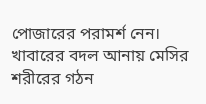পোজারের পরামর্শ নেন। খাবারের বদল আনায় মেসির শরীরের গঠন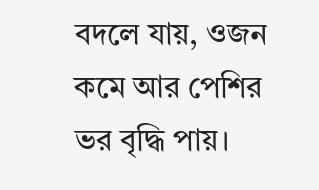বদলে যায়, ওজন কমে আর পেশির ভর বৃদ্ধি পায়।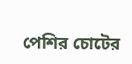পেশির চোটের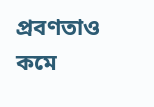প্রবণতাও কমে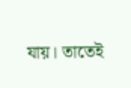যায়। তাতেই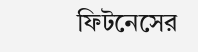ফিটনেসের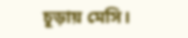চূড়ায় মেসি।